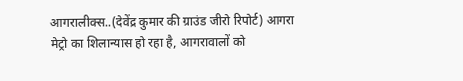आगरालीक्स..(देवेंद्र कुमार की ग्राउंड जीरो रिपोर्ट) आगरा मेट्रो का शिलान्यास हो रहा है, आगरावालों को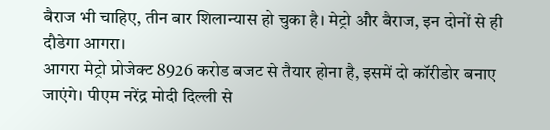बैराज भी चाहिए, तीन बार शिलान्यास हो चुका है। मेट्रो और बैराज, इन दोनों से ही दौडेगा आगरा।
आगरा मेट्रो प्रोजेक्ट 8926 करोड बजट से तैयार होना है, इसमें दो कॉरीडोर बनाए जाएंगे। पीएम नरेंद्र मोदी दिल्ली से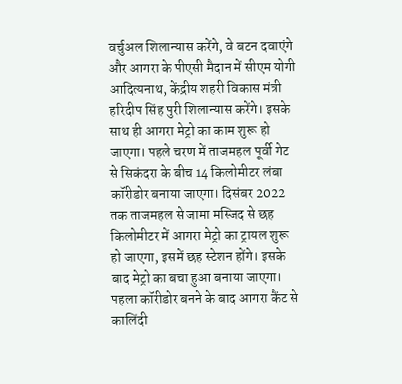वर्चुअल शिलान्यास करेंगे, वे बटन दवाएंगे और आगरा के पीएसी मैदान में सीएम योगी आदित्यनाथ, केंद्रीय शहरी विकास मंत्री हरिदीप सिंह पुरी शिलान्यास करेंगे। इसके साथ ही आगरा मेट्रो का काम शुरू हो जाएगा। पहले चरण में ताजमहल पूर्वी गेट से सिकंदरा के बीच 14 किलोमीटर लंबा कॉरीडोर बनाया जाएगा। दिसंबर 2022 तक ताजमहल से जामा मस्जिद से छह किलोमीटर में आगरा मेट्रो का ट्रायल शुरू हो जाएगा, इसमें छह स्टेशन होंगे। इसके बाद मेट्रो का बचा हुआ बनाया जाएगा। पहला कॉरीडोर बनने के बाद आगरा कैंट से कालिंदी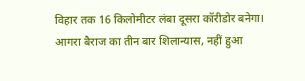विहार तक 16 किलोमीटर लंबा दूसरा कॉरीडोर बनेगा।
आगरा बैराज का तीन बार शिलान्यास, नहीं हुआ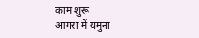काम शुरू
आगरा में यमुना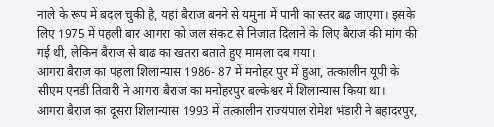नाले के रूप में बदल चुकी है, यहां बैराज बनने से यमुना में पानी का स्तर बढ जाएगा। इसके लिए 1975 में पहली बार आगरा को जल संकट से निजात दिलाने के लिए बैराज की मांग की गई थी, लेकिन बैराज से बाढ का खतरा बताते हुए मामला दब गया।
आगरा बैराज का पहला शिलान्यास 1986- 87 में मनोहर पुर में हुआ, तत्कालीन यूपी के सीएम एनडी तिवारी ने आगरा बैराज का मनोहरपुर बल्केश्वर में शिलान्यास किया था।
आगरा बैराज का दूसरा शिलान्यास 1993 में तत्कालीन राज्यपाल रोमेश भंडारी ने बहादरपुर,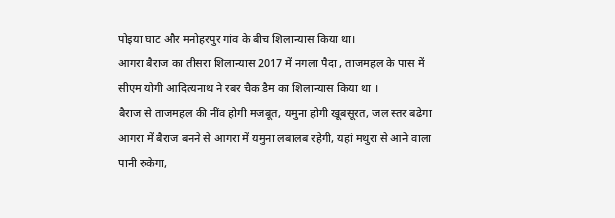पोइया घाट और मनोहरपुर गांव के बीच शिलान्यास किया था।
आगरा बैराज का तीसरा शिलान्यास 2017 में नगला पैदा , ताजमहल के पास में सीएम योगी आदित्यनाथ ने रबर चैक डैम का शिलान्यास किया था ।
बैराज से ताजमहल की नींव होगी मजबूत, यमुना होगी खूबसूरत, जल स्तर बढेगा
आगरा में बैराज बनने से आगरा में यमुना लबालब रहेगी, यहां मथुरा से आने वाला पानी रुकेगा,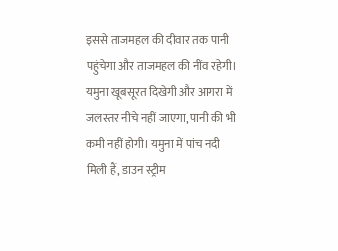इससे ताजमहल की दीवार तक पानी पहुंचेगा और ताजमहल की नींव रहेगी। यमुना खूबसूरत दिखेगी और आगरा में जलस्तर नीचे नहीं जाएगा, पानी की भी कमी नहीं होगी। यमुना में पांच नदी मिली हैं, डाउन स्ट्रीम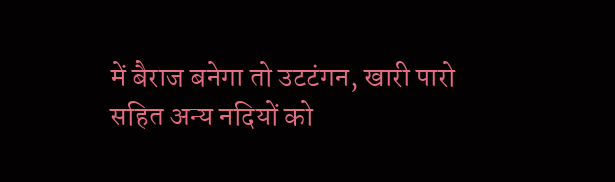में बैराज बनेगा तो उटटंगन, खारी पारो सहित अन्य नदियों को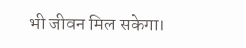भी जीवन मिल सकेगा।